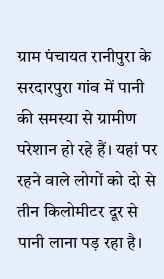ग्राम पंचायत रानीपुरा के सरदारपुरा गांव में पानी की समस्या से ग्रामीण परेशान हो रहे हैं। यहां पर रहने वाले लोगों को दो से तीन किलोमीटर दूर से पानी लाना पड़ रहा है।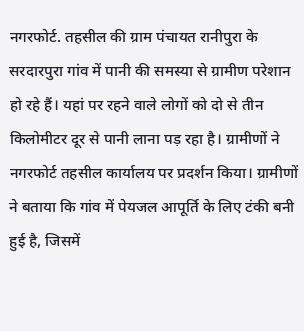नगरफोर्ट. तहसील की ग्राम पंचायत रानीपुरा के सरदारपुरा गांव में पानी की समस्या से ग्रामीण परेशान हो रहे हैं। यहां पर रहने वाले लोगों को दो से तीन किलोमीटर दूर से पानी लाना पड़ रहा है। ग्रामीणों ने नगरफोर्ट तहसील कार्यालय पर प्रदर्शन किया। ग्रामीणों ने बताया कि गांव में पेयजल आपूर्ति के लिए टंकी बनी हुई है, जिसमें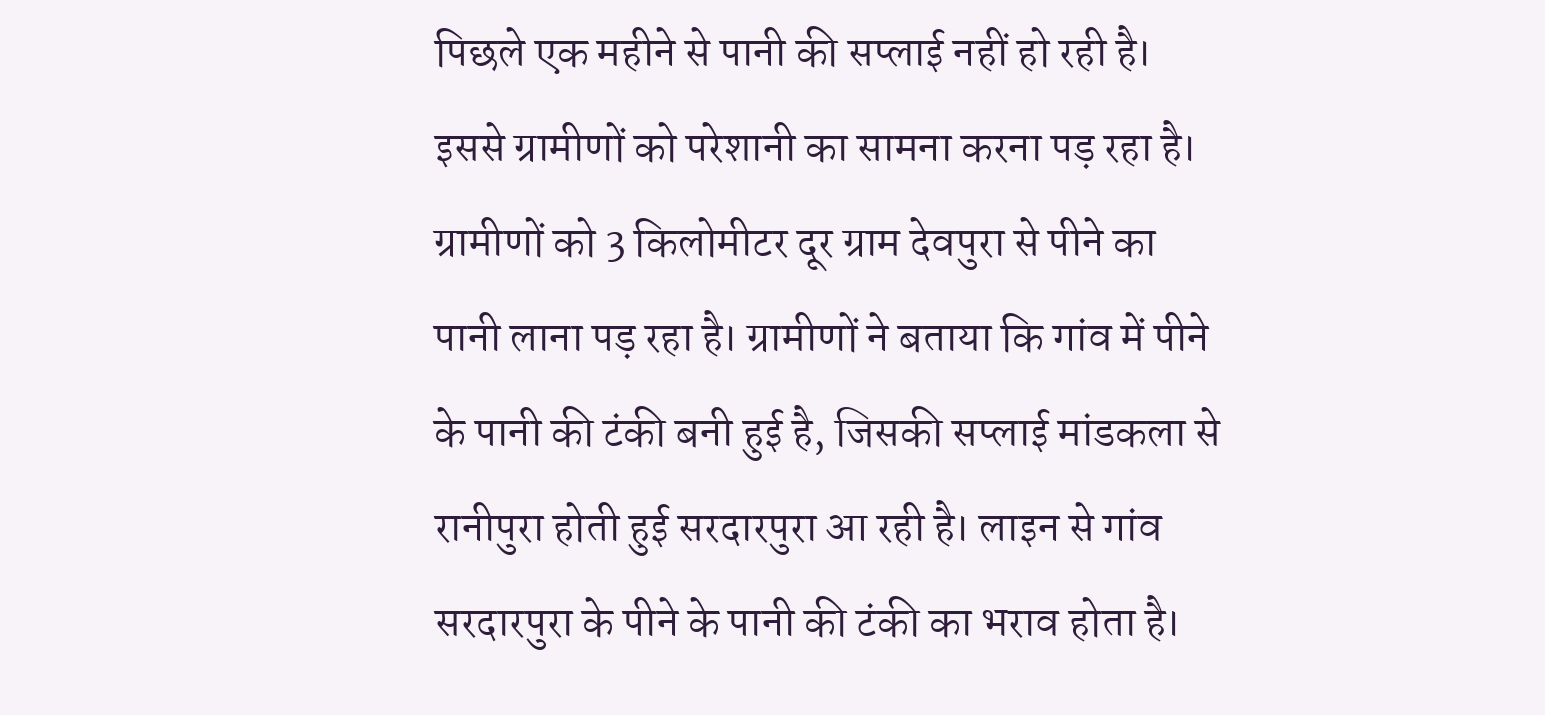पिछले एक महीने से पानी की सप्लाई नहीं हो रही है।
इससे ग्रामीणों को परेशानी का सामना करना पड़ रहा है। ग्रामीणों को 3 किलोमीटर दूर ग्राम देवपुरा से पीने का पानी लाना पड़ रहा है। ग्रामीणों ने बताया कि गांव में पीने के पानी की टंकी बनी हुई है, जिसकी सप्लाई मांडकला से रानीपुरा होती हुई सरदारपुरा आ रही है। लाइन से गांव सरदारपुरा के पीने के पानी की टंकी का भराव होता है।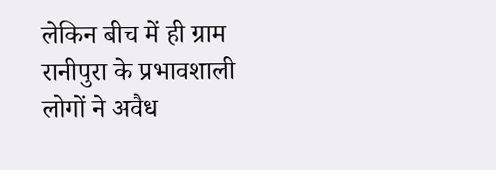लेकिन बीच में ही ग्राम रानीपुरा के प्रभावशाली लोगों ने अवैध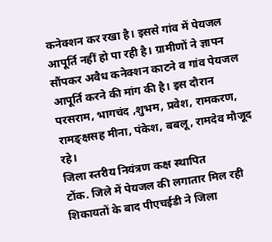कनेक्शन कर रखा है। इससे गांव में पेयजल आपूर्ति नहीं हो पा रही है। ग्रामीणों ने ज्ञापन सौंपकर अवैध कनेक्शन काटने व गांव पेयजल आपूर्ति करने की मांग की है। इस दौरान परसराम, भागचंद ,शुभम, प्रवेश, रामकरण, रामङ्क्षसह मीना, पंकेश, बबलू, रामदेव मौजूद रहे।
जिला स्तरीय नियंत्रण कक्ष स्थापित
टोंक. जिले में पेयजल की लगातार मिल रही शिकायतों के बाद पीएचईडी ने जिला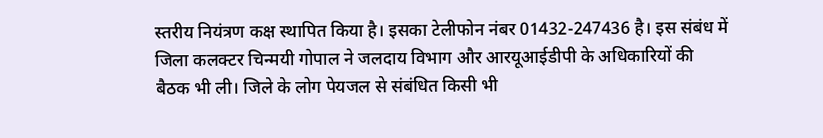स्तरीय नियंत्रण कक्ष स्थापित किया है। इसका टेलीफोन नंबर 01432-247436 है। इस संबंध में जिला कलक्टर चिन्मयी गोपाल ने जलदाय विभाग और आरयूआईडीपी के अधिकारियों की बैठक भी ली। जिले के लोग पेयजल से संबंधित किसी भी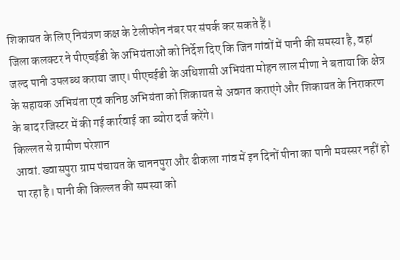शिकायत के लिए नियंत्रण कक्ष के टेलीफोन नंबर पर संपर्क कर सकते हैं।
जिला कलक्टर ने पीएचईडी के अभियंताओं को निर्देश दिए कि जिन गांवों में पानी की समस्या है, वहां जल्द पानी उपलब्ध कराया जाए। पीएचईडी के अधिशासी अभियंता मोहन लाल मीणा ने बताया कि क्षेत्र के सहायक अभियंता एवं कनिष्ठ अभियंता को शिकायत से अवगत कराएंगे और शिकायत के निराकरण के बाद रजिस्टर में की गई कार्रवाई का ब्योरा दर्ज करेंगे।
किल्लत से ग्रामीण परेशान
आवां. ख्वासपुरा ग्राम पंचायत के चाननपुरा और ढीकला गांव में इन दिनों पीना का पानी मयस्सर नहीं हो पा रहा है। पानी की किल्लत की समस्या को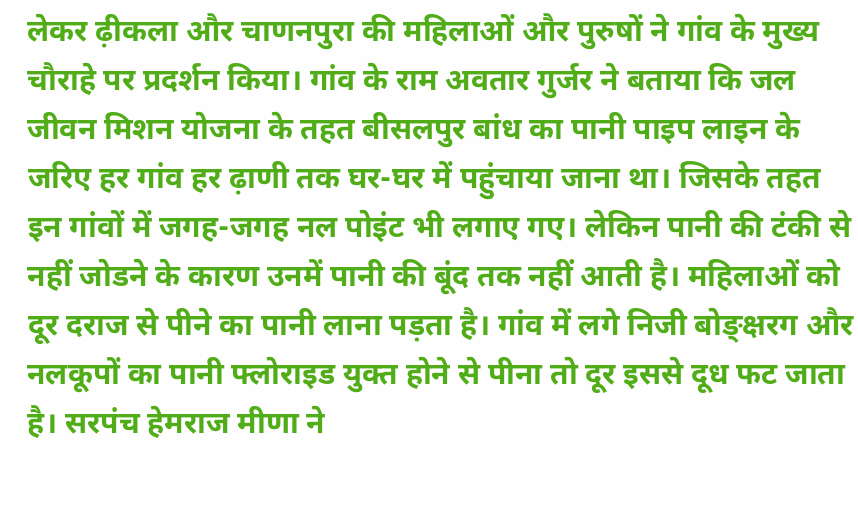लेकर ढ़ीकला और चाणनपुरा की महिलाओं और पुरुषों ने गांव के मुख्य चौराहे पर प्रदर्शन किया। गांव के राम अवतार गुर्जर ने बताया कि जल जीवन मिशन योजना के तहत बीसलपुर बांध का पानी पाइप लाइन के जरिए हर गांव हर ढ़ाणी तक घर-घर में पहुंचाया जाना था। जिसके तहत इन गांवों में जगह-जगह नल पोइंट भी लगाए गए। लेकिन पानी की टंकी से नहीं जोडने के कारण उनमें पानी की बूंद तक नहीं आती है। महिलाओं को दूर दराज से पीने का पानी लाना पड़ता है। गांव में लगे निजी बोङ्क्षरग और नलकूपों का पानी फ्लोराइड युक्त होने से पीना तो दूर इससे दूध फट जाता है। सरपंच हेमराज मीणा ने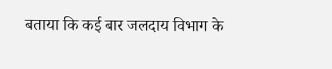बताया कि कई बार जलदाय विभाग के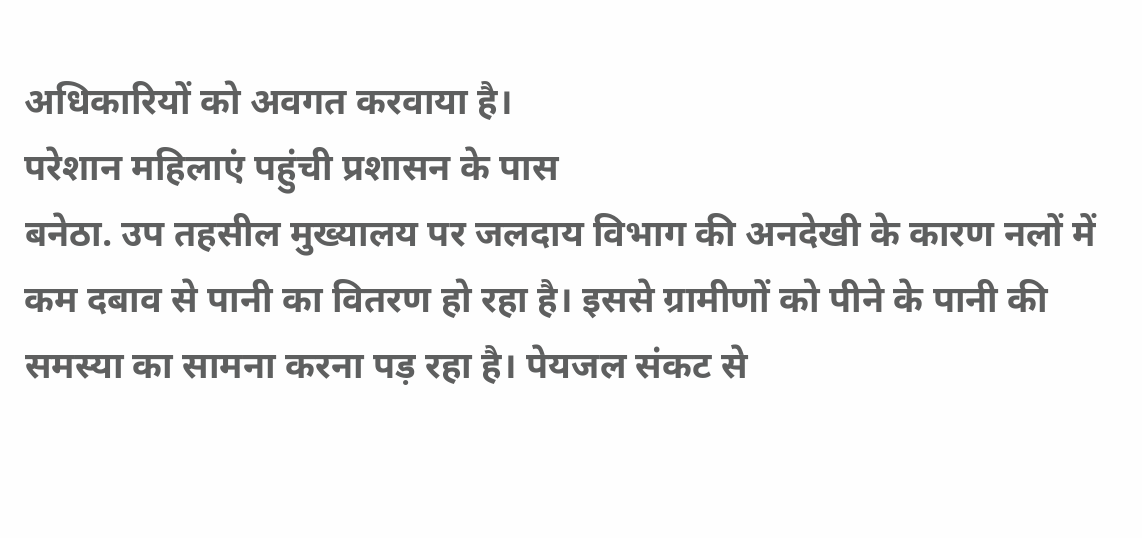अधिकारियों को अवगत करवाया है।
परेशान महिलाएं पहुंची प्रशासन के पास
बनेठा. उप तहसील मुख्यालय पर जलदाय विभाग की अनदेखी के कारण नलों में कम दबाव से पानी का वितरण हो रहा है। इससे ग्रामीणों को पीने के पानी की समस्या का सामना करना पड़ रहा है। पेयजल संकट से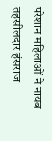परेशान महिलाओं ने नायब तहसीलदार हंसराज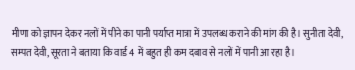मीणा को ज्ञापन देकर नलों में पीने का पानी पर्याप्त मात्रा में उपलब्ध कराने की मांग की है। सुनीता देवी, सम्पत देवी, सूरता ने बताया कि वार्ड 4 में बहुत ही कम दबाव से नलों में पानी आ रहा है।